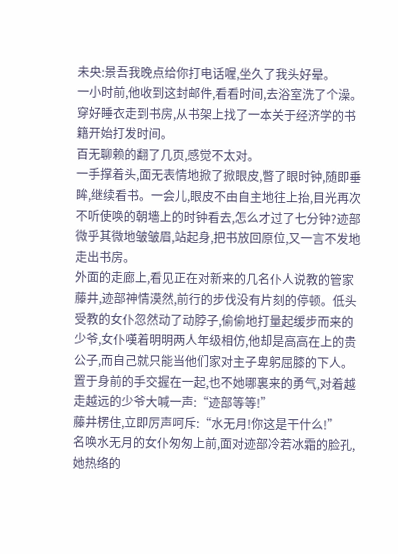未央:景吾我晚点给你打电话喔,坐久了我头好晕。
一小时前,他收到这封邮件,看看时间,去浴室洗了个澡。
穿好睡衣走到书房,从书架上找了一本关于经济学的书籍开始打发时间。
百无聊赖的翻了几页,感觉不太对。
一手撑着头,面无表情地掀了掀眼皮,瞥了眼时钟,随即垂眸,继续看书。一会儿,眼皮不由自主地往上抬,目光再次不听使唤的朝墻上的时钟看去,怎么才过了七分钟?迹部微乎其微地皱皱眉,站起身,把书放回原位,又一言不发地走出书房。
外面的走廊上,看见正在对新来的几名仆人说教的管家藤井,迹部神情漠然,前行的步伐没有片刻的停顿。低头受教的女仆忽然动了动脖子,偷偷地打量起缓步而来的少爷,女仆嘆着明明两人年级相仿,他却是高高在上的贵公子,而自己就只能当他们家对主子卑躬屈膝的下人。
置于身前的手交握在一起,也不她哪裏来的勇气,对着越走越远的少爷大喊一声:“迹部等等!”
藤井楞住,立即厉声呵斥:“水无月!你这是干什么!”
名唤水无月的女仆匆匆上前,面对迹部冷若冰霜的脸孔,她热络的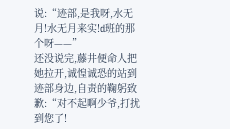说:“迹部,是我呀,水无月!水无月来实!d班的那个呀——”
还没说完,藤井便命人把她拉开,诚惶诚恐的站到迹部身边,自责的鞠躬致歉:“对不起啊少爷,打扰到您了!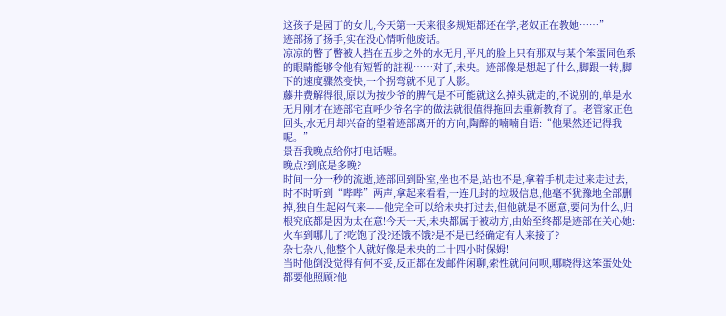这孩子是园丁的女儿,今天第一天来很多规矩都还在学,老奴正在教她……”
迹部扬了扬手,实在没心情听他废话。
凉凉的瞥了瞥被人挡在五步之外的水无月,平凡的脸上只有那双与某个笨蛋同色系的眼睛能够令他有短暂的註视……对了,未央。迹部像是想起了什么,脚跟一转,脚下的速度骤然变快,一个拐弯就不见了人影。
藤井费解得很,原以为按少爷的脾气是不可能就这么掉头就走的,不说别的,单是水无月刚才在迹部宅直呼少爷名字的做法就很值得拖回去重新教育了。老管家正色回头,水无月却兴奋的望着迹部离开的方向,陶醉的喃喃自语:“他果然还记得我呢。”
景吾我晚点给你打电话喔。
晚点?到底是多晚?
时间一分一秒的流逝,迹部回到卧室,坐也不是,站也不是,拿着手机走过来走过去,时不时听到“哔哔”两声,拿起来看看,一连几封的垃圾信息,他毫不犹豫地全部删掉,独自生起闷气来——他完全可以给未央打过去,但他就是不愿意,要问为什么,归根究底都是因为太在意!今天一天,未央都属于被动方,由始至终都是迹部在关心她:火车到哪儿了?吃饱了没?还饿不饿?是不是已经确定有人来接了?
杂七杂八,他整个人就好像是未央的二十四小时保姆!
当时他倒没觉得有何不妥,反正都在发邮件闲聊,索性就问问呗,哪晓得这笨蛋处处都要他照顾?他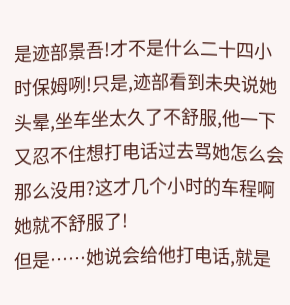是迹部景吾!才不是什么二十四小时保姆咧!只是,迹部看到未央说她头晕,坐车坐太久了不舒服,他一下又忍不住想打电话过去骂她怎么会那么没用?这才几个小时的车程啊她就不舒服了!
但是……她说会给他打电话,就是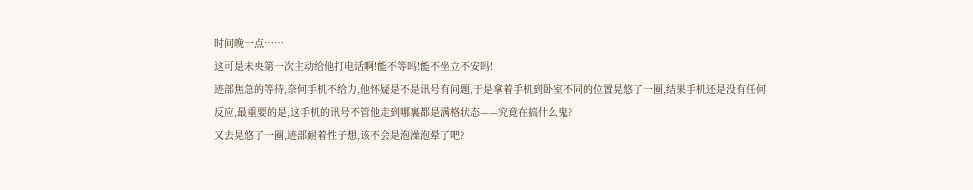时间晚一点……
这可是未央第一次主动给他打电话啊!能不等吗!能不坐立不安吗!
迹部焦急的等待,奈何手机不给力,他怀疑是不是讯号有问题,于是拿着手机到卧室不同的位置晃悠了一圈,结果手机还是没有任何反应,最重要的是,这手机的讯号不管他走到哪裏都是满格状态——究竟在搞什么鬼?
又去晃悠了一圈,迹部耐着性子想,该不会是泡澡泡晕了吧?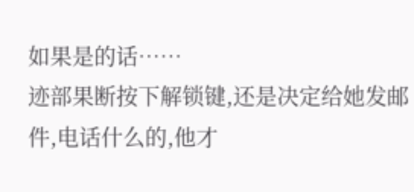如果是的话……
迹部果断按下解锁键,还是决定给她发邮件,电话什么的,他才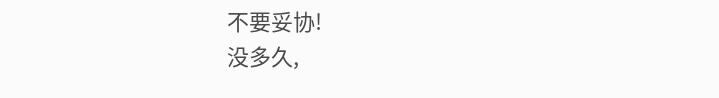不要妥协!
没多久,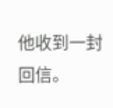他收到一封回信。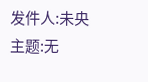发件人:未央
主题:无